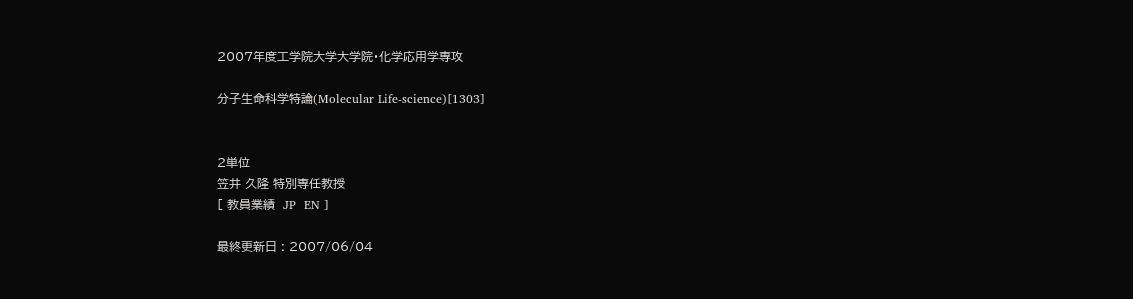2007年度工学院大学大学院・化学応用学専攻

分子生命科学特論(Molecular Life-science)[1303]


2単位
笠井 久隆 特別専任教授
[ 教員業績  JP  EN ]

最終更新日 : 2007/06/04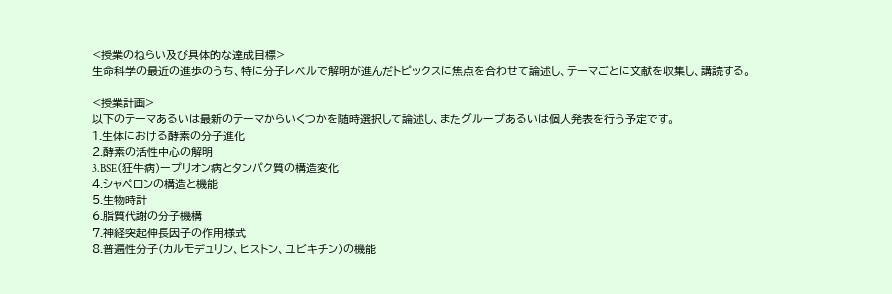<授業のねらい及び具体的な達成目標>
生命科学の最近の進歩のうち、特に分子レベルで解明が進んだトピックスに焦点を合わせて論述し、テーマごとに文献を収集し、講読する。

<授業計画>
以下のテーマあるいは最新のテーマからいくつかを随時選択して論述し、またグループあるいは個人発表を行う予定です。
1.生体における酵素の分子進化
2.酵素の活性中心の解明
3.BSE(狂牛病)ープリオン病とタンパク質の構造変化
4.シャペロンの構造と機能
5.生物時計
6.脂質代謝の分子機構
7.神経突起伸長因子の作用様式
8.普遍性分子(カルモデュリン、ヒストン、ユビキチン)の機能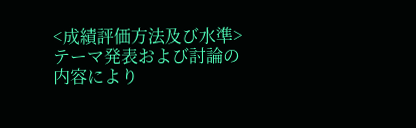<成績評価方法及び水準>
テーマ発表および討論の内容により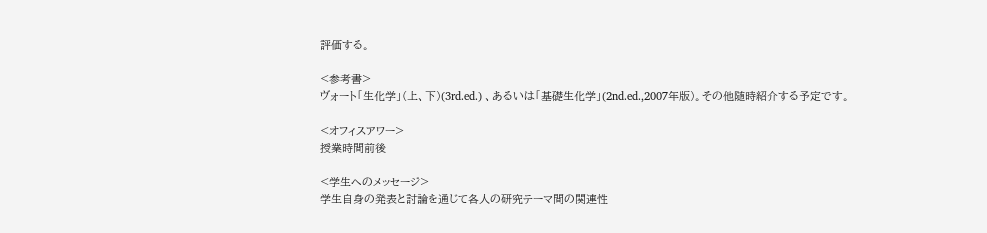評価する。

<参考書>
ヴォート「生化学」(上、下)(3rd.ed.) 、あるいは「基礎生化学」(2nd.ed.,2007年版)。その他随時紹介する予定です。

<オフィスアワー>
授業時間前後

<学生へのメッセージ>
学生自身の発表と討論を通じて各人の研究テーマ間の関連性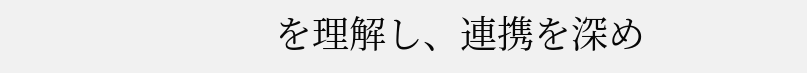を理解し、連携を深め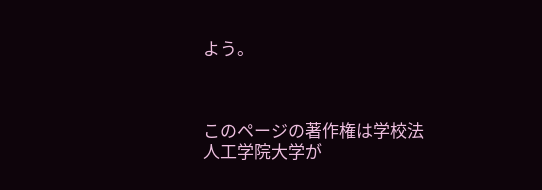よう。



このページの著作権は学校法人工学院大学が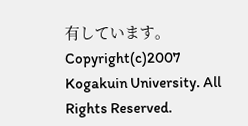有しています。
Copyright(c)2007 Kogakuin University. All Rights Reserved.